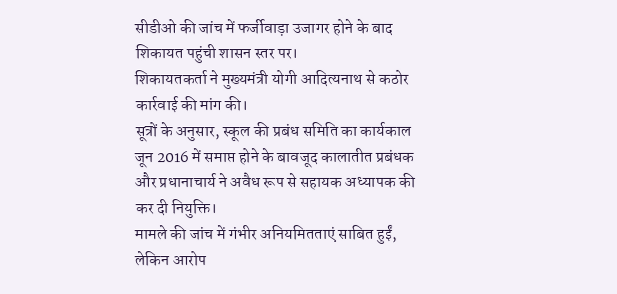सीडीओ की जांच में फर्जीवाड़ा उजागर होने के बाद शिकायत पहुंची शासन स्तर पर।
शिकायतकर्ता ने मुख्यमंत्री योगी आदित्यनाथ से कठोर कार्रवाई की मांग की।
सूत्रों के अनुसार, स्कूल की प्रबंध समिति का कार्यकाल जून 2016 में समाप्त होने के बावजूद कालातीत प्रबंधक और प्रधानाचार्य ने अवैध रूप से सहायक अध्यापक की कर दी नियुक्ति।
मामले की जांच में गंभीर अनियमितताएं साबित हुईं, लेकिन आरोप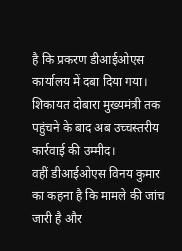है कि प्रकरण डीआईओएस कार्यालय में दबा दिया गया।
शिकायत दोबारा मुख्यमंत्री तक पहुंचने के बाद अब उच्चस्तरीय कार्रवाई की उम्मीद।
वहीं डीआईओएस विनय कुमार का कहना है कि मामले की जांच जारी है और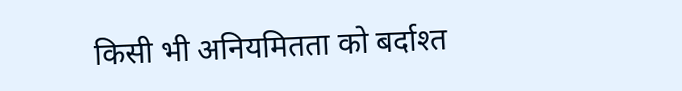किसी भी अनियमितता को बर्दाश्त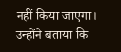नहीं किया जाएगा।
उन्होंने बताया कि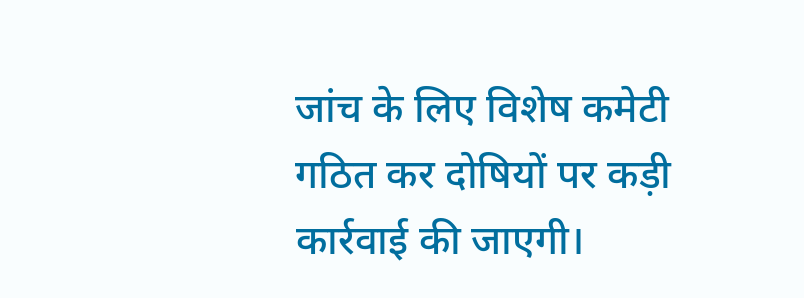जांच के लिए विशेष कमेटी गठित कर दोषियों पर कड़ी कार्रवाई की जाएगी।